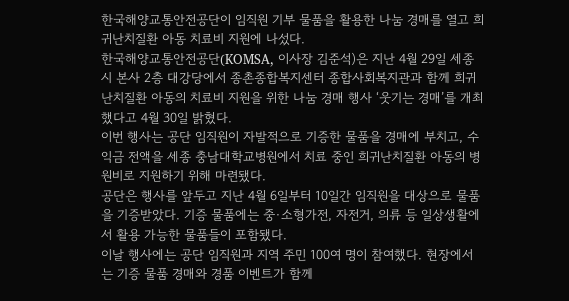한국해양교통안전공단이 임직원 기부 물품을 활용한 나눔 경매를 열고 희귀난치질환 아동 치료비 지원에 나섰다.
한국해양교통안전공단(KOMSA, 이사장 김준석)은 지난 4월 29일 세종시 본사 2층 대강당에서 종촌종합복지센터 종합사회복지관과 함께 희귀난치질환 아동의 치료비 지원을 위한 나눔 경매 행사 ‘웃기는 경매’를 개최했다고 4월 30일 밝혔다.
이번 행사는 공단 임직원이 자발적으로 기증한 물품을 경매에 부치고, 수익금 전액을 세종 충남대학교병원에서 치료 중인 희귀난치질환 아동의 병원비로 지원하기 위해 마련됐다.
공단은 행사를 앞두고 지난 4월 6일부터 10일간 임직원을 대상으로 물품을 기증받았다. 기증 물품에는 중·소형가전, 자전거, 의류 등 일상생활에서 활용 가능한 물품들이 포함됐다.
이날 행사에는 공단 임직원과 지역 주민 100여 명이 참여했다. 현장에서는 기증 물품 경매와 경품 이벤트가 함께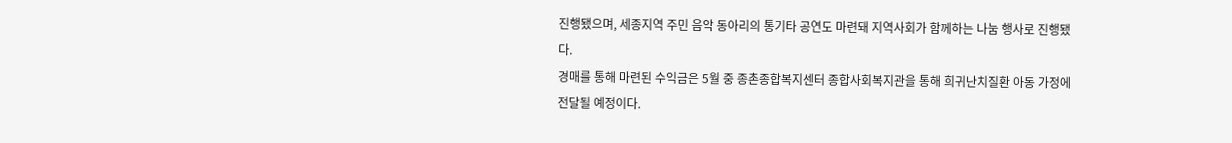진행됐으며, 세종지역 주민 음악 동아리의 통기타 공연도 마련돼 지역사회가 함께하는 나눔 행사로 진행됐다.
경매를 통해 마련된 수익금은 5월 중 종촌종합복지센터 종합사회복지관을 통해 희귀난치질환 아동 가정에 전달될 예정이다.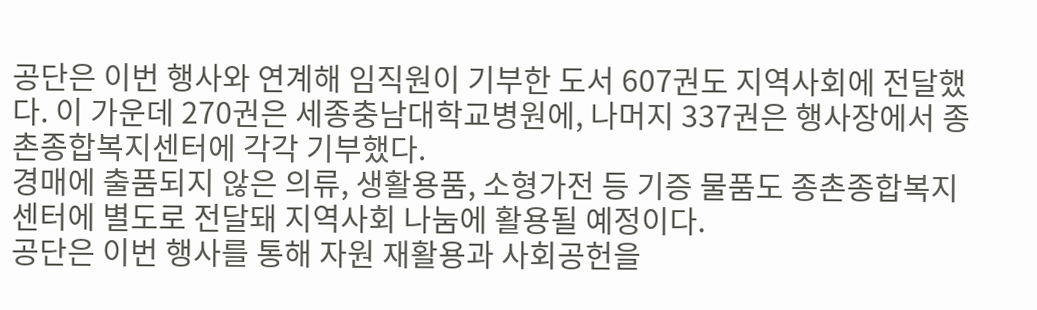공단은 이번 행사와 연계해 임직원이 기부한 도서 607권도 지역사회에 전달했다. 이 가운데 270권은 세종충남대학교병원에, 나머지 337권은 행사장에서 종촌종합복지센터에 각각 기부했다.
경매에 출품되지 않은 의류, 생활용품, 소형가전 등 기증 물품도 종촌종합복지센터에 별도로 전달돼 지역사회 나눔에 활용될 예정이다.
공단은 이번 행사를 통해 자원 재활용과 사회공헌을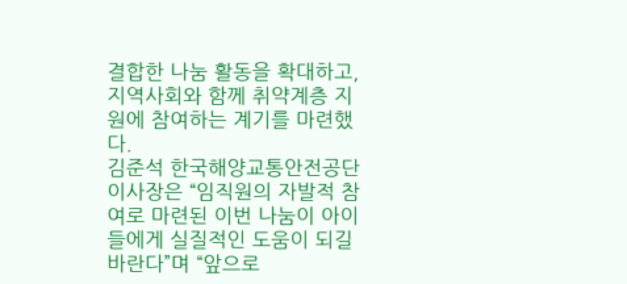결합한 나눔 활동을 확대하고, 지역사회와 함께 취약계층 지원에 참여하는 계기를 마련했다.
김준석 한국해양교통안전공단 이사장은 “임직원의 자발적 참여로 마련된 이번 나눔이 아이들에게 실질적인 도움이 되길 바란다”며 “앞으로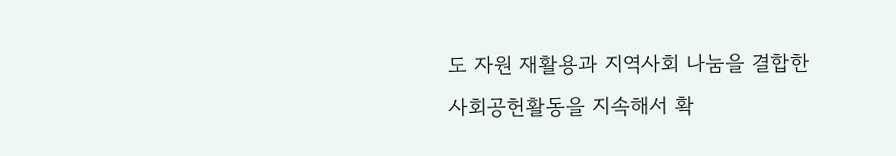도 자원 재활용과 지역사회 나눔을 결합한 사회공헌활동을 지속해서 확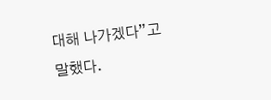대해 나가겠다”고 말했다.